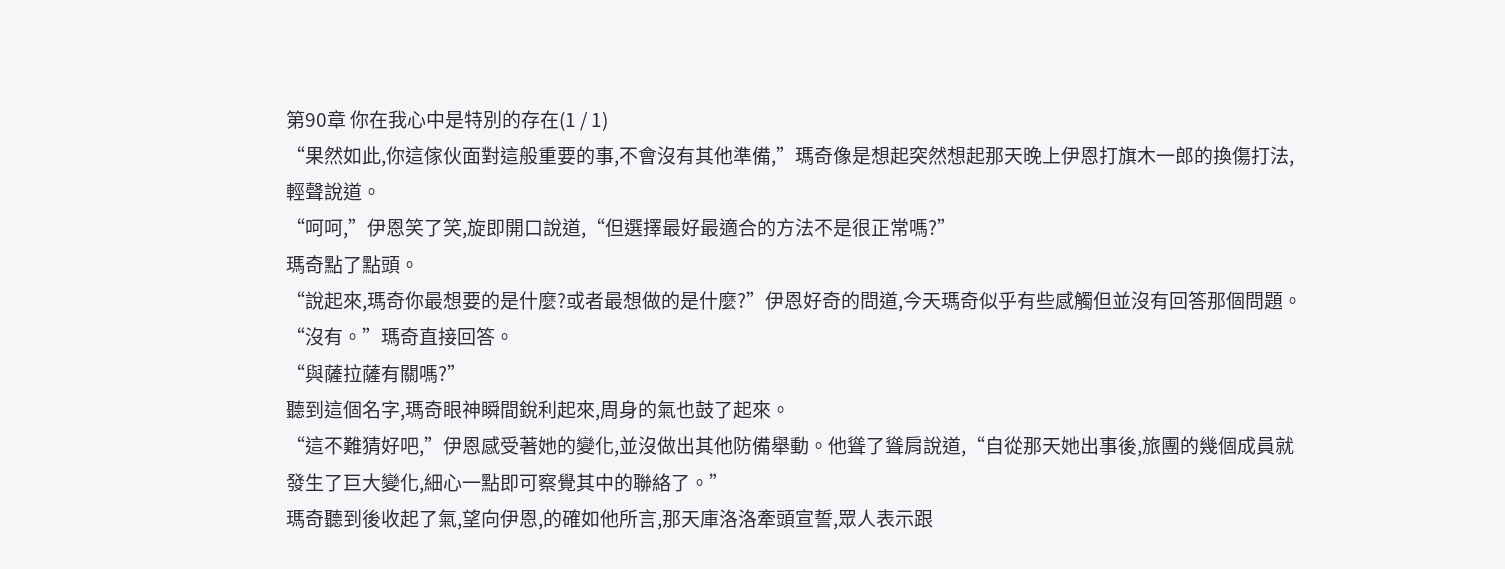第90章 你在我心中是特別的存在(1 / 1)
“果然如此,你這傢伙面對這般重要的事,不會沒有其他準備,”瑪奇像是想起突然想起那天晚上伊恩打旗木一郎的換傷打法,輕聲說道。
“呵呵,”伊恩笑了笑,旋即開口說道,“但選擇最好最適合的方法不是很正常嗎?”
瑪奇點了點頭。
“說起來,瑪奇你最想要的是什麼?或者最想做的是什麼?”伊恩好奇的問道,今天瑪奇似乎有些感觸但並沒有回答那個問題。
“沒有。”瑪奇直接回答。
“與薩拉薩有關嗎?”
聽到這個名字,瑪奇眼神瞬間銳利起來,周身的氣也鼓了起來。
“這不難猜好吧,”伊恩感受著她的變化,並沒做出其他防備舉動。他聳了聳肩說道,“自從那天她出事後,旅團的幾個成員就發生了巨大變化,細心一點即可察覺其中的聯絡了。”
瑪奇聽到後收起了氣,望向伊恩,的確如他所言,那天庫洛洛牽頭宣誓,眾人表示跟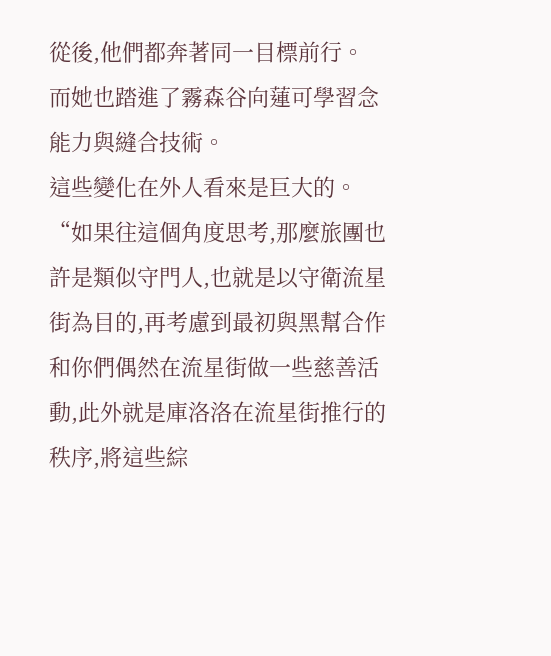從後,他們都奔著同一目標前行。
而她也踏進了霧森谷向蓮可學習念能力與縫合技術。
這些變化在外人看來是巨大的。
“如果往這個角度思考,那麼旅團也許是類似守門人,也就是以守衛流星街為目的,再考慮到最初與黑幫合作和你們偶然在流星街做一些慈善活動,此外就是庫洛洛在流星街推行的秩序,將這些綜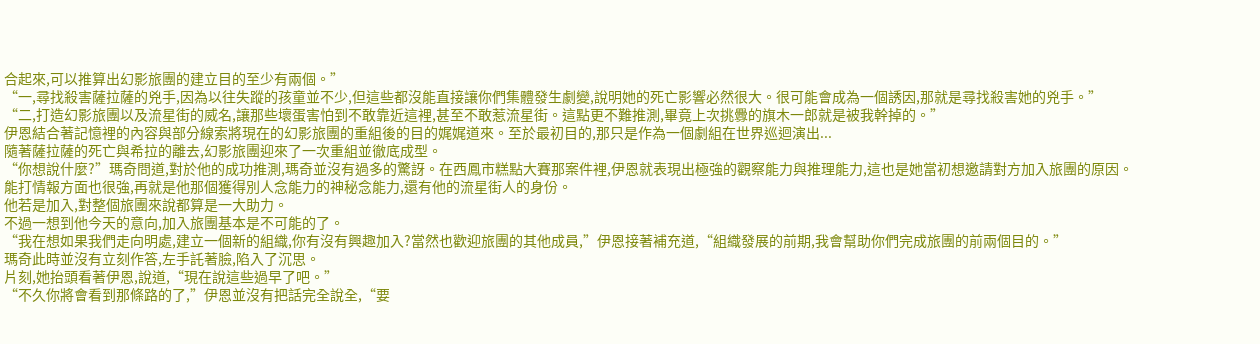合起來,可以推算出幻影旅團的建立目的至少有兩個。”
“一,尋找殺害薩拉薩的兇手,因為以往失蹤的孩童並不少,但這些都沒能直接讓你們集體發生劇變,說明她的死亡影響必然很大。很可能會成為一個誘因,那就是尋找殺害她的兇手。”
“二,打造幻影旅團以及流星街的威名,讓那些壞蛋害怕到不敢靠近這裡,甚至不敢惹流星街。這點更不難推測,畢竟上次挑釁的旗木一郎就是被我幹掉的。”
伊恩結合著記憶裡的內容與部分線索將現在的幻影旅團的重組後的目的娓娓道來。至於最初目的,那只是作為一個劇組在世界巡迴演出...
隨著薩拉薩的死亡與希拉的離去,幻影旅團迎來了一次重組並徹底成型。
“你想說什麼?”瑪奇問道,對於他的成功推測,瑪奇並沒有過多的驚訝。在西鳳市糕點大賽那案件裡,伊恩就表現出極強的觀察能力與推理能力,這也是她當初想邀請對方加入旅團的原因。
能打情報方面也很強,再就是他那個獲得別人念能力的神秘念能力,還有他的流星街人的身份。
他若是加入,對整個旅團來說都算是一大助力。
不過一想到他今天的意向,加入旅團基本是不可能的了。
“我在想如果我們走向明處,建立一個新的組織,你有沒有興趣加入?當然也歡迎旅團的其他成員,”伊恩接著補充道,“組織發展的前期,我會幫助你們完成旅團的前兩個目的。”
瑪奇此時並沒有立刻作答,左手託著臉,陷入了沉思。
片刻,她抬頭看著伊恩,說道,“現在說這些過早了吧。”
“不久你將會看到那條路的了,”伊恩並沒有把話完全說全,“要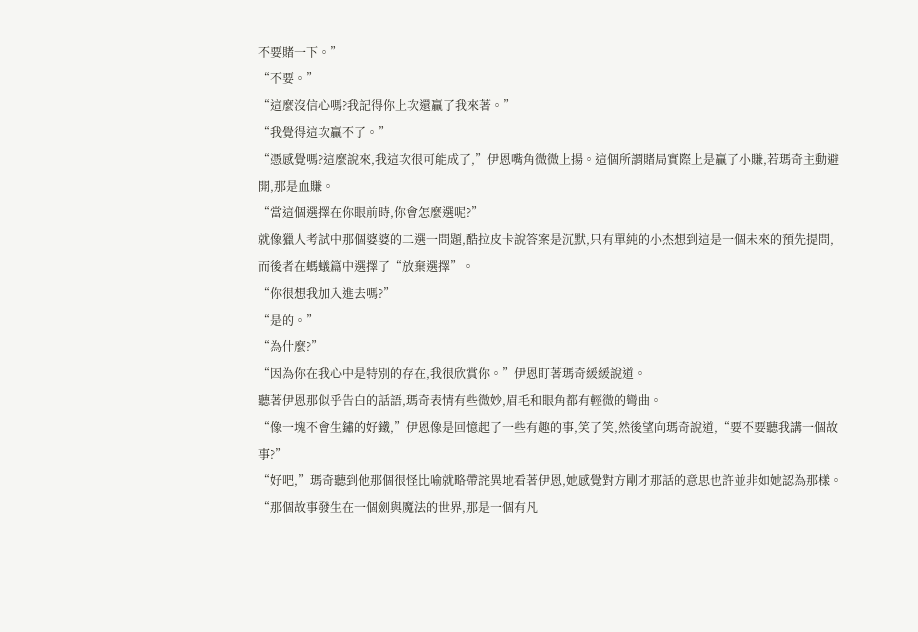不要賭一下。”
“不要。”
“這麼沒信心嗎?我記得你上次還贏了我來著。”
“我覺得這次贏不了。”
“憑感覺嗎?這麼說來,我這次很可能成了,”伊恩嘴角微微上揚。這個所謂賭局實際上是贏了小賺,若瑪奇主動避開,那是血賺。
“當這個選擇在你眼前時,你會怎麼選呢?”
就像獵人考試中那個婆婆的二選一問題,酷拉皮卡說答案是沉默,只有單純的小杰想到這是一個未來的預先提問,而後者在螞蟻篇中選擇了“放棄選擇”。
“你很想我加入進去嗎?”
“是的。”
“為什麼?”
“因為你在我心中是特別的存在,我很欣賞你。”伊恩盯著瑪奇緩緩說道。
聽著伊恩那似乎告白的話語,瑪奇表情有些微妙,眉毛和眼角都有輕微的彎曲。
“像一塊不會生鏽的好鐵,”伊恩像是回憶起了一些有趣的事,笑了笑,然後望向瑪奇說道,“要不要聽我講一個故事?”
“好吧,”瑪奇聽到他那個很怪比喻就略帶詫異地看著伊恩,她感覺對方剛才那話的意思也許並非如她認為那樣。
“那個故事發生在一個劍與魔法的世界,那是一個有凡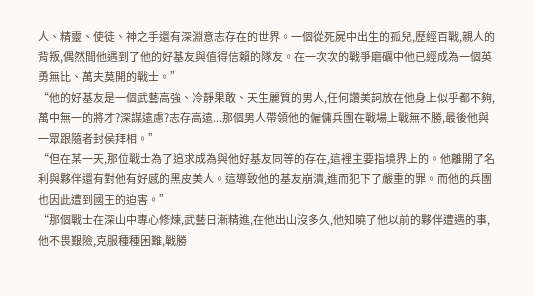人、精靈、使徒、神之手還有深淵意志存在的世界。一個從死屍中出生的孤兒,歷經百戰,親人的背叛,偶然間他遇到了他的好基友與值得信賴的隊友。在一次次的戰爭磨礪中他已經成為一個英勇無比、萬夫莫開的戰士。”
“他的好基友是一個武藝高強、冷靜果敢、天生麗質的男人,任何讚美詞放在他身上似乎都不夠,萬中無一的將才?深謀遠慮?志存高遠...那個男人帶領他的僱傭兵團在戰場上戰無不勝,最後他與一眾跟隨者封侯拜相。”
“但在某一天,那位戰士為了追求成為與他好基友同等的存在,這裡主要指境界上的。他離開了名利與夥伴還有對他有好感的黑皮美人。這導致他的基友崩潰,進而犯下了嚴重的罪。而他的兵團也因此遭到國王的迫害。”
“那個戰士在深山中專心修煉,武藝日漸精進,在他出山沒多久,他知曉了他以前的夥伴遭遇的事,他不畏艱險,克服種種困難,戰勝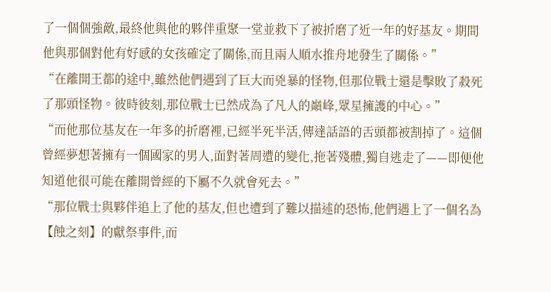了一個個強敵,最終他與他的夥伴重聚一堂並救下了被折磨了近一年的好基友。期間他與那個對他有好感的女孩確定了關係,而且兩人順水推舟地發生了關係。”
“在離開王都的途中,雖然他們遇到了巨大而兇暴的怪物,但那位戰士還是擊敗了殺死了那頭怪物。彼時彼刻,那位戰士已然成為了凡人的巔峰,眾星擁護的中心。”
“而他那位基友在一年多的折磨裡,已經半死半活,傳達話語的舌頭都被割掉了。這個曾經夢想著擁有一個國家的男人,面對著周遭的變化,拖著殘體,獨自逃走了——即便他知道他很可能在離開曾經的下屬不久就會死去。”
“那位戰士與夥伴追上了他的基友,但也遭到了難以描述的恐怖,他們遇上了一個名為【蝕之刻】的獻祭事件,而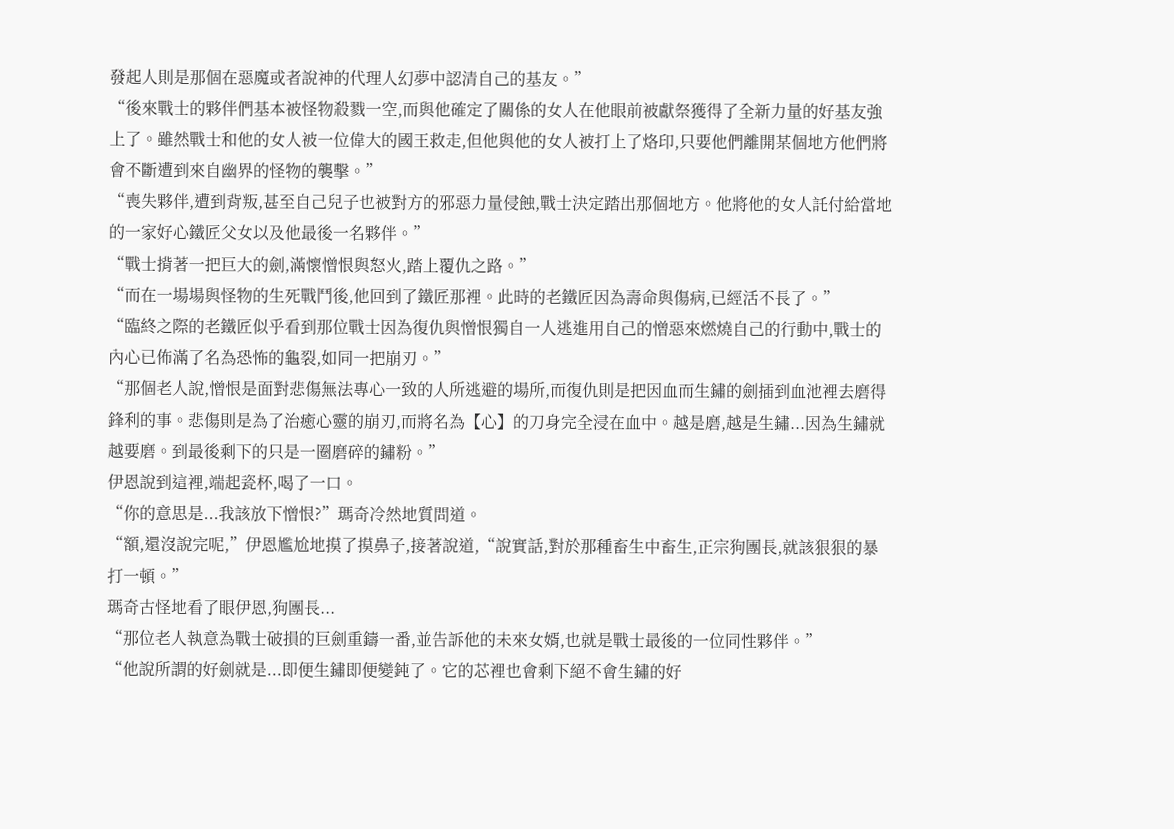發起人則是那個在惡魔或者說神的代理人幻夢中認清自己的基友。”
“後來戰士的夥伴們基本被怪物殺戮一空,而與他確定了關係的女人在他眼前被獻祭獲得了全新力量的好基友強上了。雖然戰士和他的女人被一位偉大的國王救走,但他與他的女人被打上了烙印,只要他們離開某個地方他們將會不斷遭到來自幽界的怪物的襲擊。”
“喪失夥伴,遭到背叛,甚至自己兒子也被對方的邪惡力量侵蝕,戰士決定踏出那個地方。他將他的女人託付給當地的一家好心鐵匠父女以及他最後一名夥伴。”
“戰士揹著一把巨大的劍,滿懷憎恨與怒火,踏上覆仇之路。”
“而在一場場與怪物的生死戰鬥後,他回到了鐵匠那裡。此時的老鐵匠因為壽命與傷病,已經活不長了。”
“臨終之際的老鐵匠似乎看到那位戰士因為復仇與憎恨獨自一人逃進用自己的憎惡來燃燒自己的行動中,戰士的內心已佈滿了名為恐怖的龜裂,如同一把崩刃。”
“那個老人說,憎恨是面對悲傷無法專心一致的人所逃避的場所,而復仇則是把因血而生鏽的劍插到血池裡去磨得鋒利的事。悲傷則是為了治癒心靈的崩刃,而將名為【心】的刀身完全浸在血中。越是磨,越是生鏽...因為生鏽就越要磨。到最後剩下的只是一圈磨碎的鏽粉。”
伊恩說到這裡,端起瓷杯,喝了一口。
“你的意思是...我該放下憎恨?”瑪奇冷然地質問道。
“額,還沒說完呢,”伊恩尷尬地摸了摸鼻子,接著說道,“說實話,對於那種畜生中畜生,正宗狗團長,就該狠狠的暴打一頓。”
瑪奇古怪地看了眼伊恩,狗團長...
“那位老人執意為戰士破損的巨劍重鑄一番,並告訴他的未來女婿,也就是戰士最後的一位同性夥伴。”
“他說所謂的好劍就是...即便生鏽即便變鈍了。它的芯裡也會剩下絕不會生鏽的好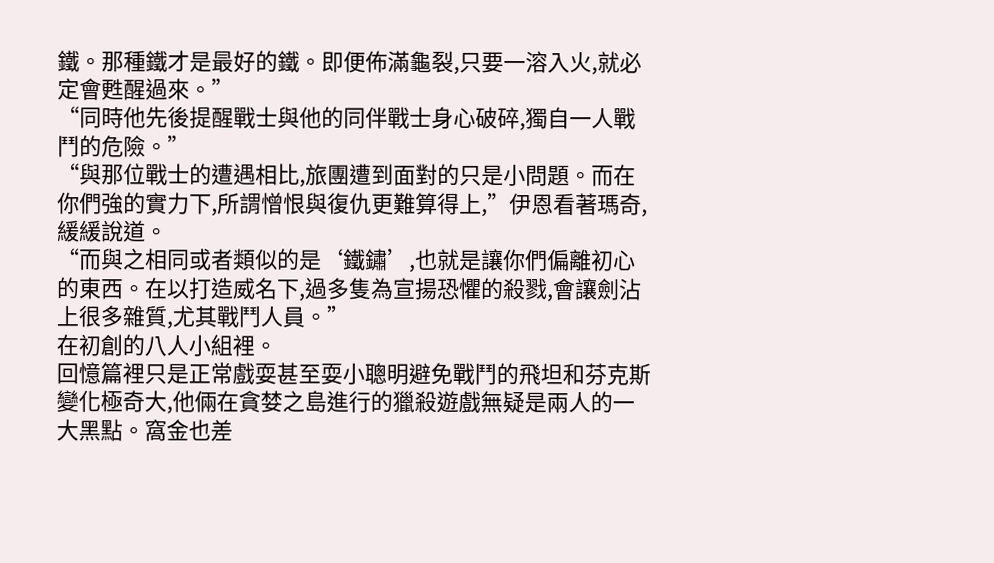鐵。那種鐵才是最好的鐵。即便佈滿龜裂,只要一溶入火,就必定會甦醒過來。”
“同時他先後提醒戰士與他的同伴戰士身心破碎,獨自一人戰鬥的危險。”
“與那位戰士的遭遇相比,旅團遭到面對的只是小問題。而在你們強的實力下,所謂憎恨與復仇更難算得上,”伊恩看著瑪奇,緩緩說道。
“而與之相同或者類似的是‘鐵鏽’,也就是讓你們偏離初心的東西。在以打造威名下,過多隻為宣揚恐懼的殺戮,會讓劍沾上很多雜質,尤其戰鬥人員。”
在初創的八人小組裡。
回憶篇裡只是正常戲耍甚至耍小聰明避免戰鬥的飛坦和芬克斯變化極奇大,他倆在貪婪之島進行的獵殺遊戲無疑是兩人的一大黑點。窩金也差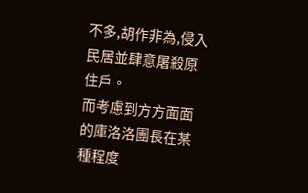不多,胡作非為,侵入民居並肆意屠殺原住戶。
而考慮到方方面面的庫洛洛團長在某種程度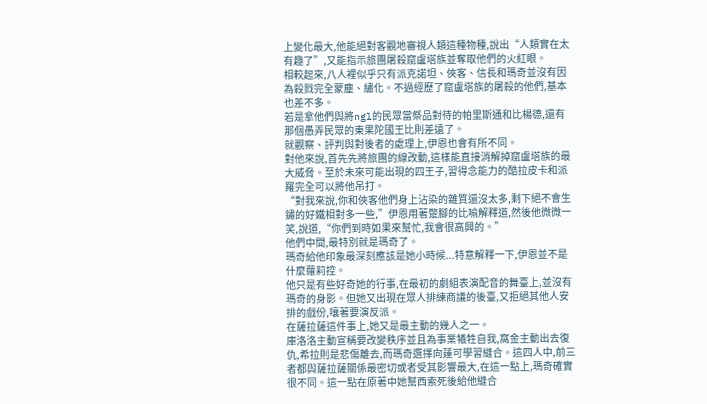上變化最大,他能絕對客觀地審視人類這種物種,說出“人類實在太有趣了”,又能指示旅團屠殺窟盧塔族並奪取他們的火紅眼。
相較起來,八人裡似乎只有派克諾坦、俠客、信長和瑪奇並沒有因為殺戮完全蒙塵、繡化。不過經歷了窟盧塔族的屠殺的他們,基本也差不多。
若是拿他們與將ngl的民眾當祭品對待的帕里斯通和比楊德,還有那個愚弄民眾的東果陀國王比則差遠了。
就觀察、評判與對後者的處理上,伊恩也會有所不同。
對他來說,首先先將旅團的線改動,這樣能直接消解掉窟盧塔族的最大威脅。至於未來可能出現的四王子,習得念能力的酷拉皮卡和派羅完全可以將他吊打。
“對我來說,你和俠客他們身上沾染的雜質還沒太多,剩下絕不會生鏽的好鐵相對多一些,”伊恩用著蹩腳的比喻解釋道,然後他微微一笑,說道,“你們到時如果來幫忙,我會很高興的。”
他們中間,最特別就是瑪奇了。
瑪奇給他印象最深刻應該是她小時候...特意解釋一下,伊恩並不是什麼蘿莉控。
他只是有些好奇她的行事,在最初的劇組表演配音的舞臺上,並沒有瑪奇的身影。但她又出現在眾人排練商議的後臺,又拒絕其他人安排的戲份,嚷著要演反派。
在薩拉薩這件事上,她又是最主動的幾人之一。
庫洛洛主動宣稱要改變秩序並且為事業犧牲自我,窩金主動出去復仇,希拉則是悲傷離去,而瑪奇選擇向蓮可學習縫合。這四人中,前三者都與薩拉薩關係最密切或者受其影響最大,在這一點上,瑪奇確實很不同。這一點在原著中她幫西索死後給他縫合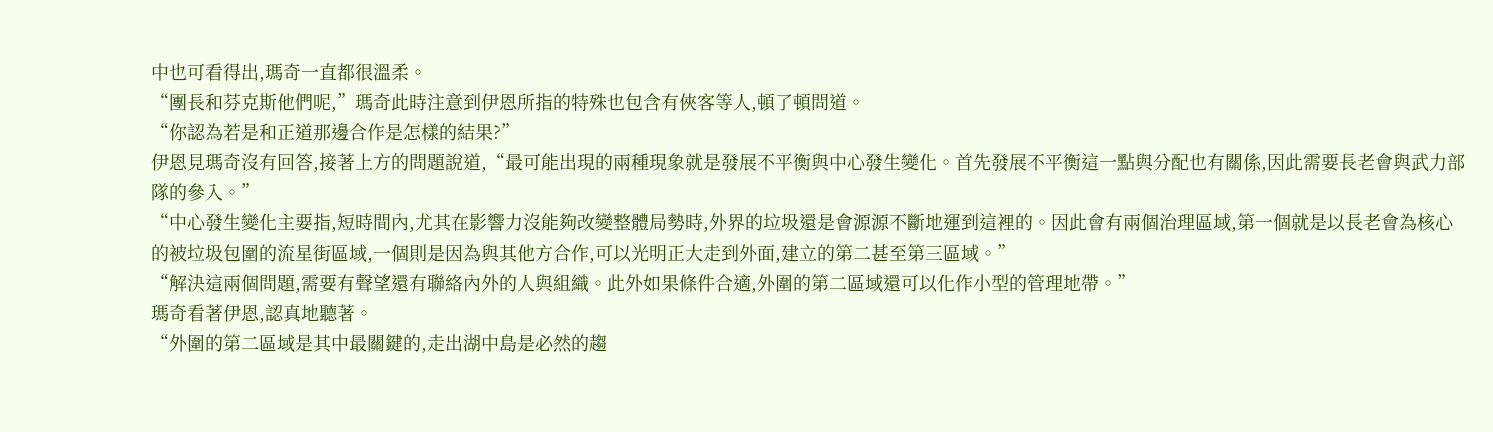中也可看得出,瑪奇一直都很溫柔。
“團長和芬克斯他們呢,”瑪奇此時注意到伊恩所指的特殊也包含有俠客等人,頓了頓問道。
“你認為若是和正道那邊合作是怎樣的結果?”
伊恩見瑪奇沒有回答,接著上方的問題說道,“最可能出現的兩種現象就是發展不平衡與中心發生變化。首先發展不平衡這一點與分配也有關係,因此需要長老會與武力部隊的參入。”
“中心發生變化主要指,短時間內,尤其在影響力沒能夠改變整體局勢時,外界的垃圾還是會源源不斷地運到這裡的。因此會有兩個治理區域,第一個就是以長老會為核心的被垃圾包圍的流星街區域,一個則是因為與其他方合作,可以光明正大走到外面,建立的第二甚至第三區域。”
“解決這兩個問題,需要有聲望還有聯絡內外的人與組織。此外如果條件合適,外圍的第二區域還可以化作小型的管理地帶。”
瑪奇看著伊恩,認真地聽著。
“外圍的第二區域是其中最關鍵的,走出湖中島是必然的趨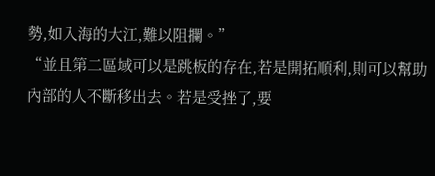勢,如入海的大江,難以阻攔。”
“並且第二區域可以是跳板的存在,若是開拓順利,則可以幫助內部的人不斷移出去。若是受挫了,要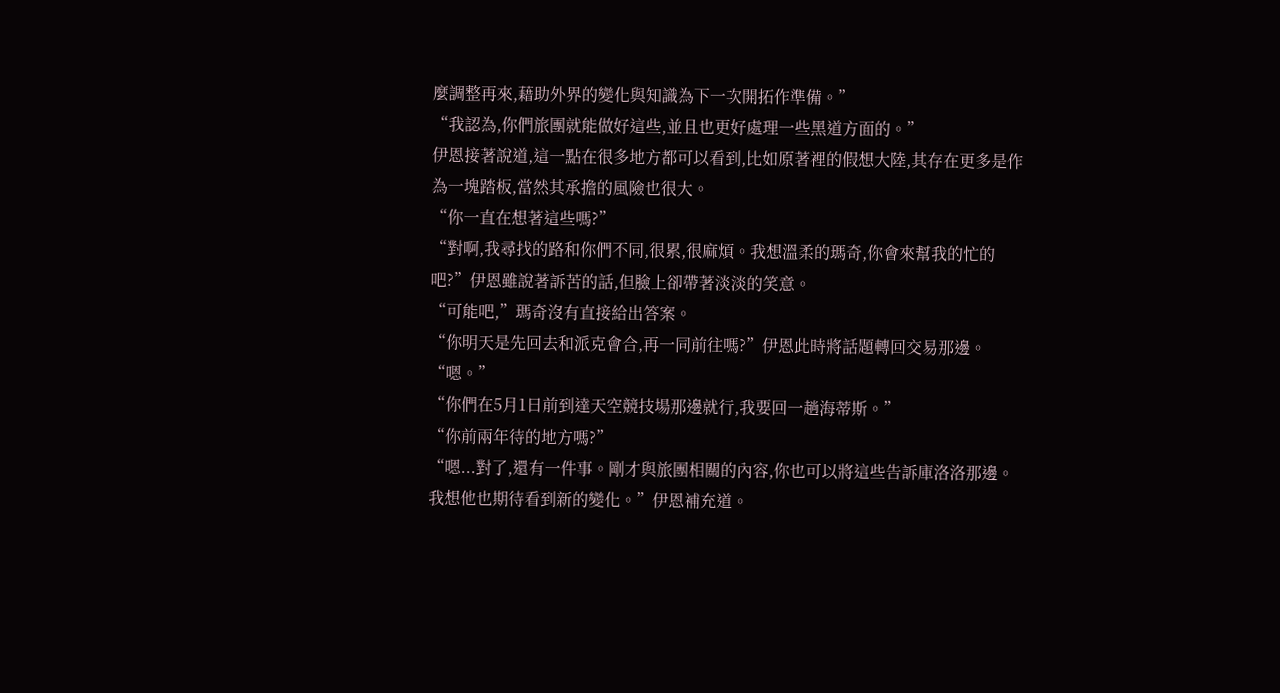麼調整再來,藉助外界的變化與知識為下一次開拓作準備。”
“我認為,你們旅團就能做好這些,並且也更好處理一些黑道方面的。”
伊恩接著說道,這一點在很多地方都可以看到,比如原著裡的假想大陸,其存在更多是作為一塊踏板,當然其承擔的風險也很大。
“你一直在想著這些嗎?”
“對啊,我尋找的路和你們不同,很累,很麻煩。我想溫柔的瑪奇,你會來幫我的忙的吧?”伊恩雖說著訴苦的話,但臉上卻帶著淡淡的笑意。
“可能吧,”瑪奇沒有直接給出答案。
“你明天是先回去和派克會合,再一同前往嗎?”伊恩此時將話題轉回交易那邊。
“嗯。”
“你們在5月1日前到達天空競技場那邊就行,我要回一趟海蒂斯。”
“你前兩年待的地方嗎?”
“嗯...對了,還有一件事。剛才與旅團相關的內容,你也可以將這些告訴庫洛洛那邊。我想他也期待看到新的變化。”伊恩補充道。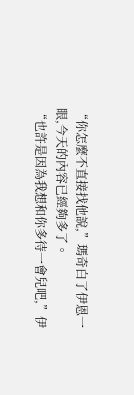“你怎麼不直接找他說,”瑪奇白了伊恩一眼,今天的內容已經夠多了。
“也許是因為我想和你多待一會兒吧,”伊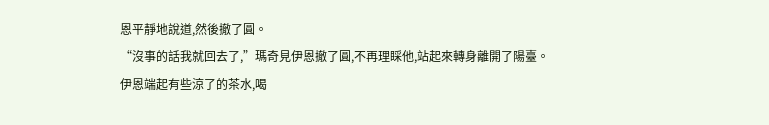恩平靜地說道,然後撤了圓。
“沒事的話我就回去了,”瑪奇見伊恩撤了圓,不再理睬他,站起來轉身離開了陽臺。
伊恩端起有些涼了的茶水,喝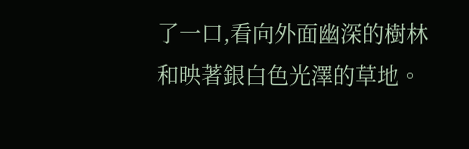了一口,看向外面幽深的樹林和映著銀白色光澤的草地。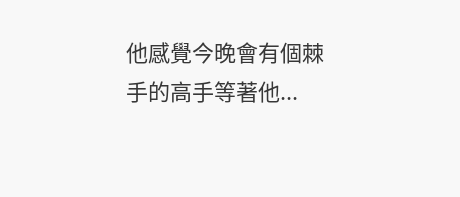他感覺今晚會有個棘手的高手等著他...